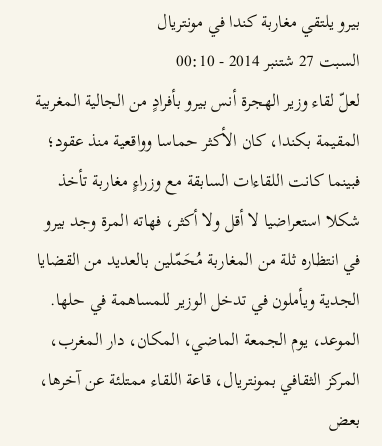بيرو يلتقي مغاربة كندا في مونتريال
السبت 27 شتنبر 2014 - 00:10
لعلّ لقاء وزير الهجرة أنس بيرو بأفرادٍ من الجالية المغربية المقيمة بكندا، كان الأكثر حماسا وواقعية منذ عقود؛ فبينما كانت اللقاءات السابقة مع وزراءٍ مغاربة تأخذ شكلا استعراضيا لا أقل ولا أكثر، فهاته المرة وجد بيرو في انتظاره ثلة من المغاربة مُحَمّلين بالعديد من القضايا الجدية ويأملون في تدخل الوزير للمساهمة في حلها. الموعد، يوم الجمعة الماضي، المكان، دار المغرب، المركز الثقافي بمونتريال، قاعة اللقاء ممتلئة عن آخرها، بعض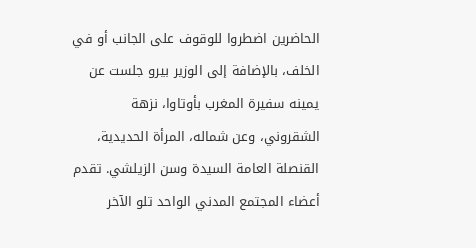الحاضرين اضطروا للوقوف على الجانب أو في الخلف، بالإضافة إلى الوزير بيرو جلست عن يمينه سفيرة المغرب بأوتاوا، نزهة الشقروني، وعن شماله، المرأة الحديدية، القنصلة العامة السيدة وسن الزيلشي. تقدم أعضاء المجتمع المدني الواحد تلو الآخر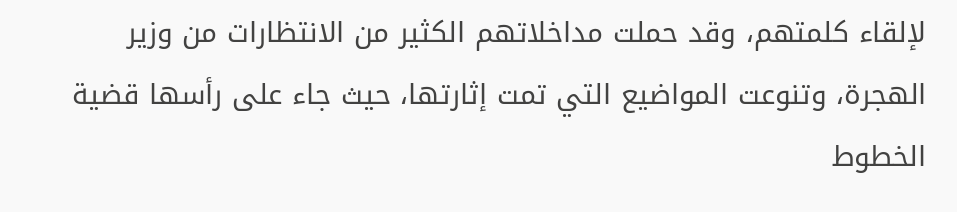لإلقاء كلمتهم، وقد حملت مداخلاتهم الكثير من الانتظارات من وزير الهجرة، وتنوعت المواضيع التي تمت إثارتها، حيث جاء على رأسها قضية الخطوط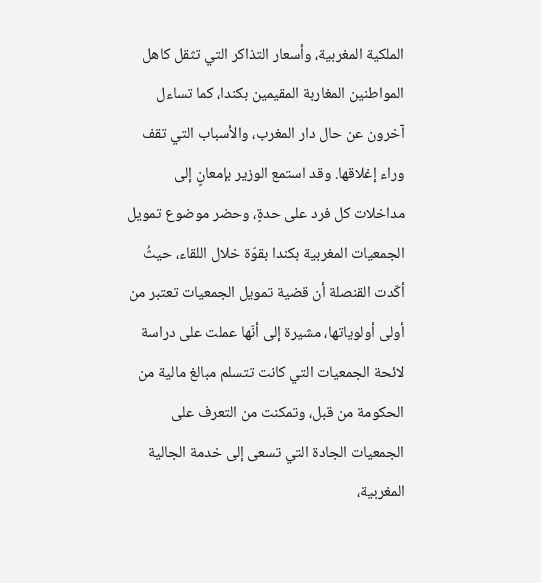الملكية المغربية، وأسعار التذاكر التي تثقل كاهل المواطنين المغاربة المقيمين بكندا، كما تساءل آخرون عن حال دار المغرب، والأسباب التي تقف وراء إغلاقها. وقد استمع الوزير بإمعانٍ إلى مداخلات كل فرد على حدةٍ، وحضر موضوع تمويل الجمعيات المغربية بكندا بقوّة خلال اللقاء، حيثُ أكّدت القنصلة أن قضية تمويل الجمعيات تعتبر من أولى أولوياتها، مشيرة إلى أنّها عملت على دراسة لائحة الجمعيات التي كانت تتسلم مبالغ مالية من الحكومة من قبل، وتمكنت من التعرف على الجمعيات الجادة التي تسعى إلى خدمة الجالية المغربية،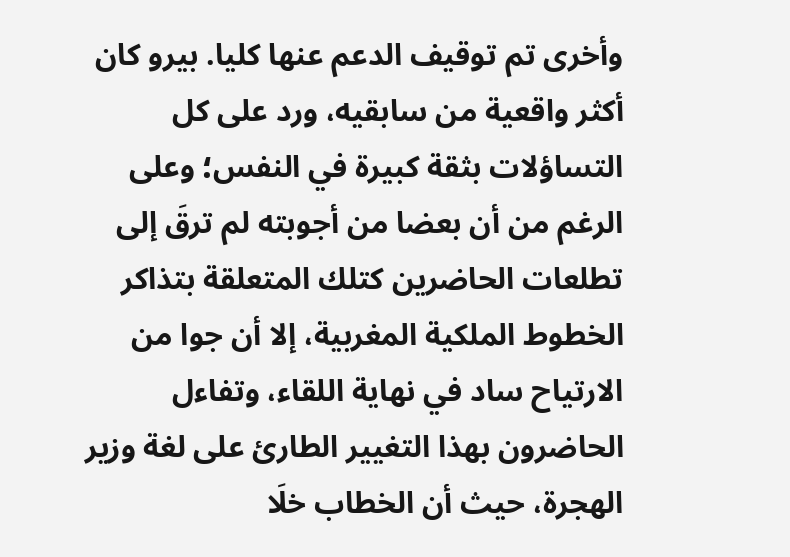وأخرى تم توقيف الدعم عنها كليا. بيرو كان أكثر واقعية من سابقيه، ورد على كل التساؤلات بثقة كبيرة في النفس؛ وعلى الرغم من أن بعضا من أجوبته لم ترقَ إلى تطلعات الحاضرين كتلك المتعلقة بتذاكر الخطوط الملكية المغربية، إلا أن جوا من الارتياح ساد في نهاية اللقاء، وتفاءل الحاضرون بهذا التغيير الطارئ على لغة وزير الهجرة، حيث أن الخطاب خلَا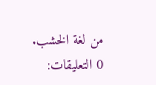من لغة الخشب.
0 التعليقات: